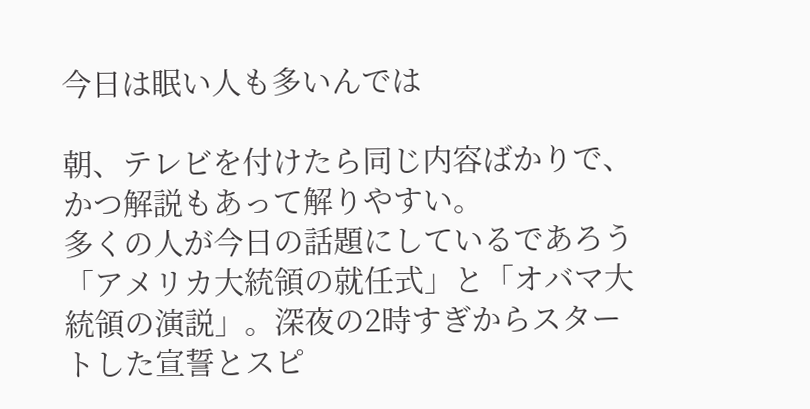今日は眠い人も多いんでは

朝、テレビを付けたら同じ内容ばかりで、かつ解説もあって解りやすい。
多くの人が今日の話題にしているであろう「アメリカ大統領の就任式」と「オバマ大統領の演説」。深夜の2時すぎからスタートした宣誓とスピ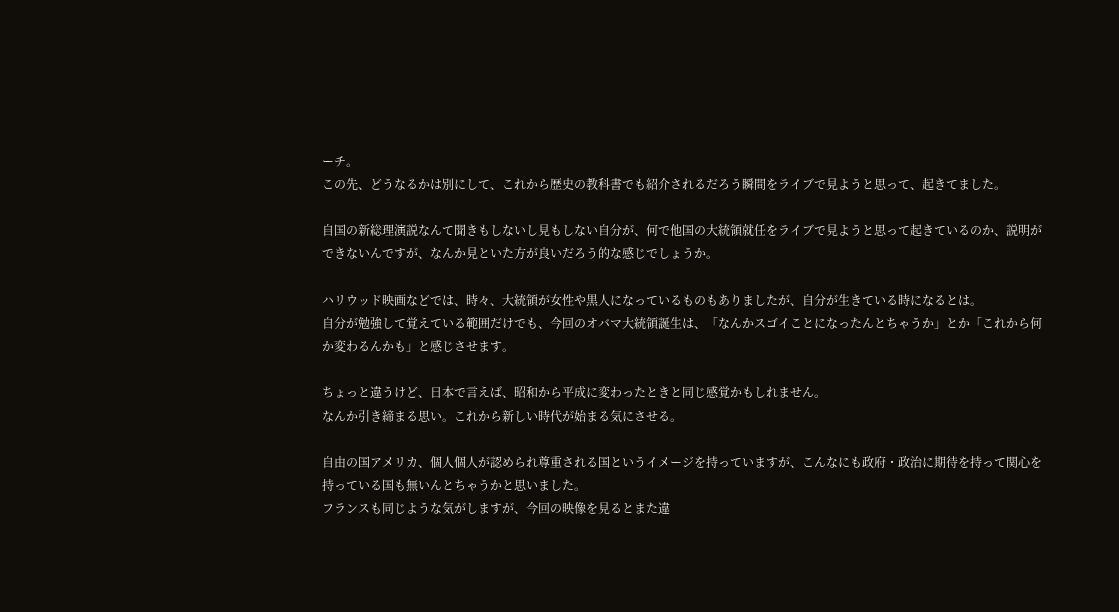ーチ。
この先、どうなるかは別にして、これから歴史の教科書でも紹介されるだろう瞬間をライブで見ようと思って、起きてました。

自国の新総理演説なんて聞きもしないし見もしない自分が、何で他国の大統領就任をライブで見ようと思って起きているのか、説明ができないんですが、なんか見といた方が良いだろう的な感じでしょうか。

ハリウッド映画などでは、時々、大統領が女性や黒人になっているものもありましたが、自分が生きている時になるとは。
自分が勉強して覚えている範囲だけでも、今回のオバマ大統領誕生は、「なんかスゴイことになったんとちゃうか」とか「これから何か変わるんかも」と感じさせます。

ちょっと違うけど、日本で言えば、昭和から平成に変わったときと同じ感覚かもしれません。
なんか引き締まる思い。これから新しい時代が始まる気にさせる。

自由の国アメリカ、個人個人が認められ尊重される国というイメージを持っていますが、こんなにも政府・政治に期待を持って関心を持っている国も無いんとちゃうかと思いました。
フランスも同じような気がしますが、今回の映像を見るとまた違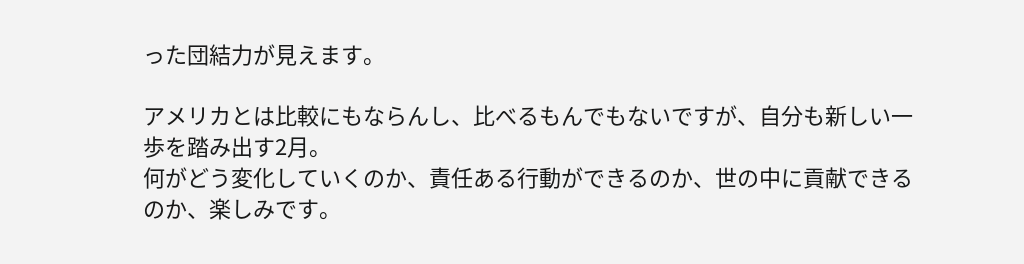った団結力が見えます。

アメリカとは比較にもならんし、比べるもんでもないですが、自分も新しい一歩を踏み出す2月。
何がどう変化していくのか、責任ある行動ができるのか、世の中に貢献できるのか、楽しみです。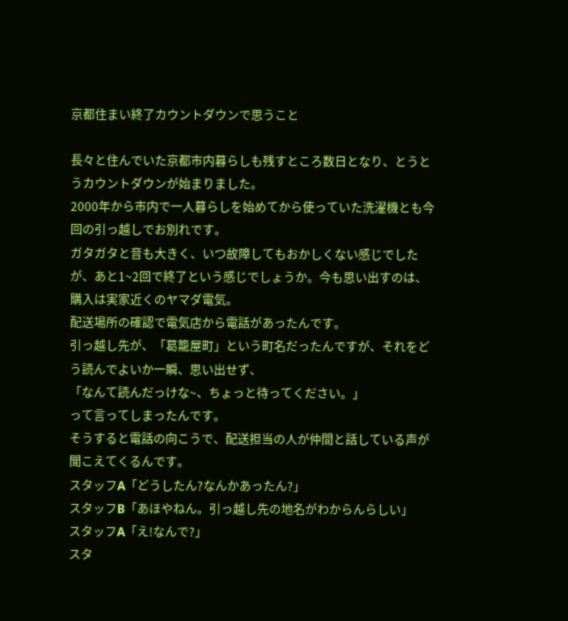京都住まい終了カウントダウンで思うこと

長々と住んでいた京都市内暮らしも残すところ数日となり、とうとうカウントダウンが始まりました。
2000年から市内で一人暮らしを始めてから使っていた洗濯機とも今回の引っ越しでお別れです。
ガタガタと音も大きく、いつ故障してもおかしくない感じでしたが、あと1~2回で終了という感じでしょうか。今も思い出すのは、購入は実家近くのヤマダ電気。
配送場所の確認で電気店から電話があったんです。
引っ越し先が、「葛籠屋町」という町名だったんですが、それをどう読んでよいか一瞬、思い出せず、
「なんて読んだっけな~、ちょっと待ってください。」
って言ってしまったんです。
そうすると電話の向こうで、配送担当の人が仲間と話している声が聞こえてくるんです。
スタッフA「どうしたん?なんかあったん?」
スタッフB「あほやねん。引っ越し先の地名がわからんらしい」
スタッフA「え!なんで?」
スタ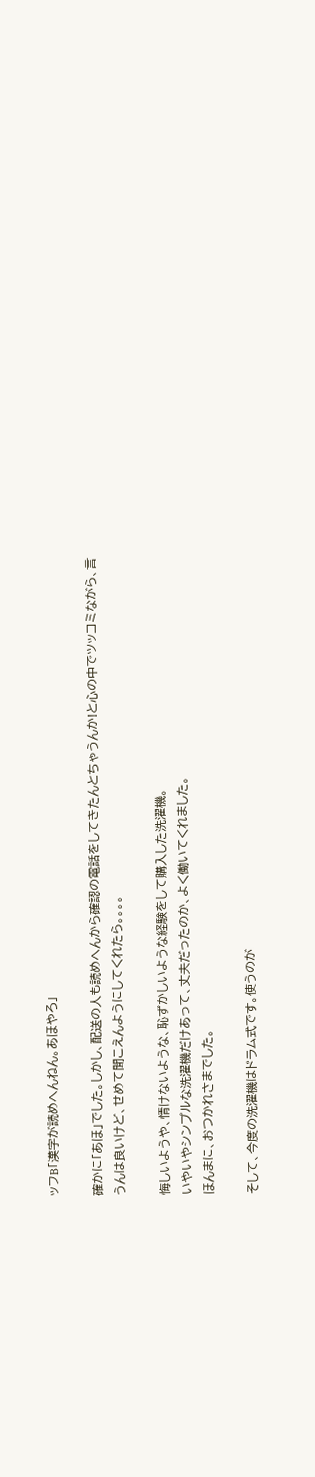ッフB「漢字が読めへんねん。あほやろ」

確かに「あほ」でした。しかし、配送の人も読めへんから確認の電話をしてきたんとちゃうんか!と心の中でツッコミながら、言うんは良いけど、せめて聞こえんようにしてくれたら。。。。

悔しいようや、情けないような、恥ずかしいような経験をして購入した洗濯機。
いやいやシンプルな洗濯機だけあって、丈夫だったのか、よく働いてくれました。
ほんまに、おつかれさまでした。

そして、今度の洗濯機はドラム式です。使うのが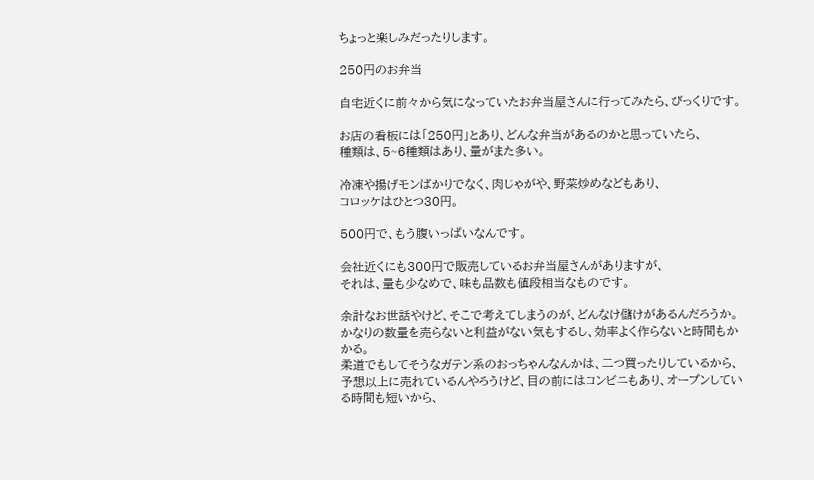ちょっと楽しみだったりします。

250円のお弁当

自宅近くに前々から気になっていたお弁当屋さんに行ってみたら、びっくりです。

お店の看板には「250円」とあり、どんな弁当があるのかと思っていたら、
種類は、5~6種類はあり、量がまた多い。

冷凍や揚げモンばかりでなく、肉じゃがや、野菜炒めなどもあり、
コロッケはひとつ30円。

500円で、もう腹いっぱいなんです。

会社近くにも300円で販売しているお弁当屋さんがありますが、
それは、量も少なめで、味も品数も値段相当なものです。

余計なお世話やけど、そこで考えてしまうのが、どんなけ儲けがあるんだろうか。
かなりの数量を売らないと利益がない気もするし、効率よく作らないと時間もかかる。
柔道でもしてそうなガテン系のおっちゃんなんかは、二つ買ったりしているから、
予想以上に売れているんやろうけど、目の前にはコンビニもあり、オープンしている時間も短いから、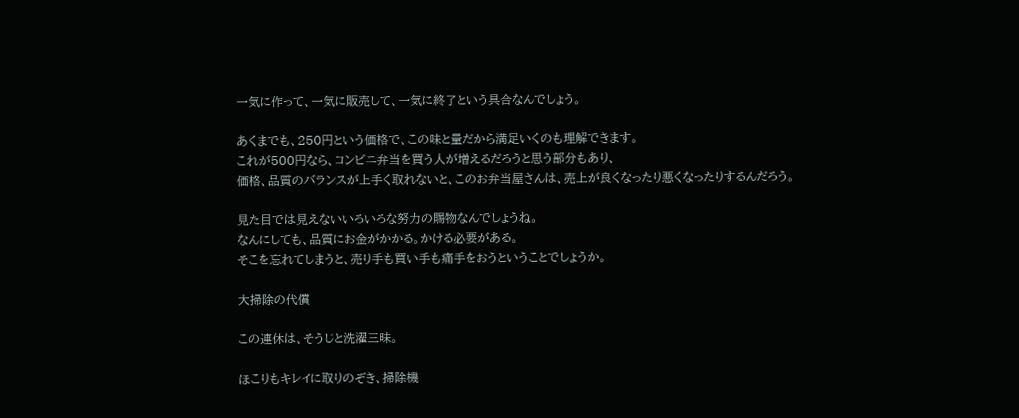一気に作って、一気に販売して、一気に終了という具合なんでしょう。

あくまでも、250円という価格で、この味と量だから満足いくのも理解できます。
これが500円なら、コンビニ弁当を買う人が増えるだろうと思う部分もあり、
価格、品質のバランスが上手く取れないと、このお弁当屋さんは、売上が良くなったり悪くなったりするんだろう。

見た目では見えないいろいろな努力の賜物なんでしょうね。
なんにしても、品質にお金がかかる。かける必要がある。
そこを忘れてしまうと、売り手も買い手も痛手をおうということでしょうか。

大掃除の代償

この連休は、そうじと洗濯三昧。

ほこりもキレイに取りのぞき、掃除機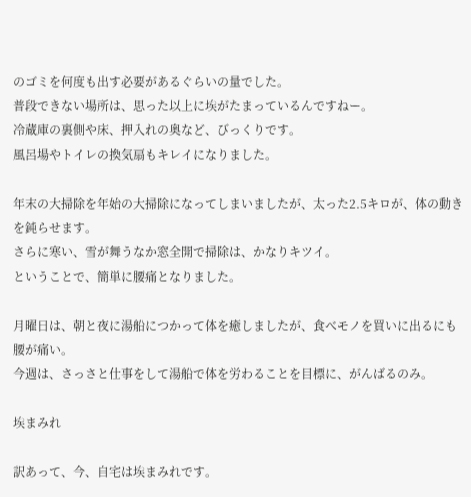のゴミを何度も出す必要があるぐらいの量でした。
普段できない場所は、思った以上に埃がたまっているんですねー。
冷蔵庫の裏側や床、押入れの奥など、びっくりです。
風呂場やトイレの換気扇もキレイになりました。

年末の大掃除を年始の大掃除になってしまいましたが、太った2.5キロが、体の動きを鈍らせます。
さらに寒い、雪が舞うなか窓全開で掃除は、かなりキツイ。
ということで、簡単に腰痛となりました。

月曜日は、朝と夜に湯船につかって体を癒しましたが、食べモノを買いに出るにも腰が痛い。
今週は、さっさと仕事をして湯船で体を労わることを目標に、がんばるのみ。

埃まみれ

訳あって、今、自宅は埃まみれです。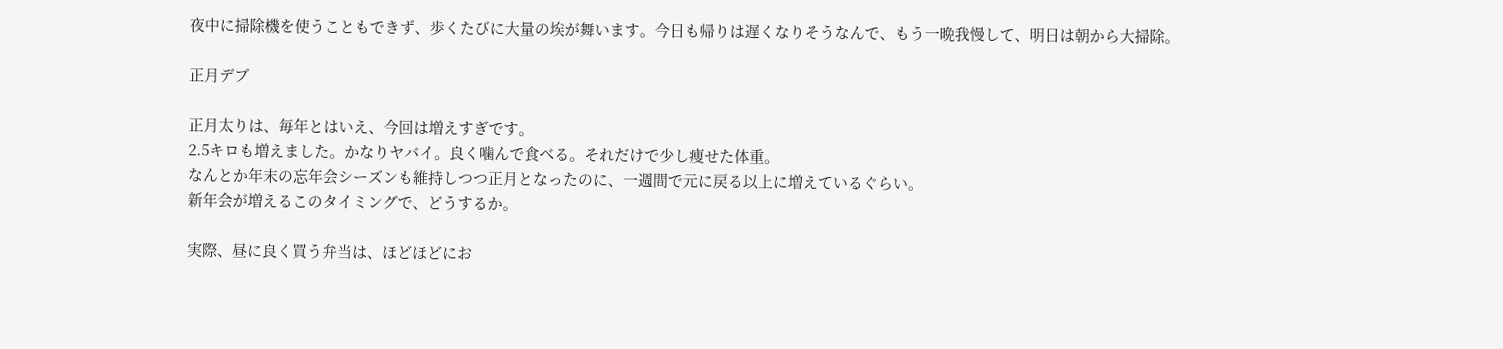夜中に掃除機を使うこともできず、歩くたびに大量の埃が舞います。今日も帰りは遅くなりそうなんで、もう一晩我慢して、明日は朝から大掃除。

正月デブ

正月太りは、毎年とはいえ、今回は増えすぎです。
2.5キロも増えました。かなりヤバイ。良く噛んで食べる。それだけで少し痩せた体重。
なんとか年末の忘年会シーズンも維持しつつ正月となったのに、一週間で元に戻る以上に増えているぐらい。
新年会が増えるこのタイミングで、どうするか。

実際、昼に良く買う弁当は、ほどほどにお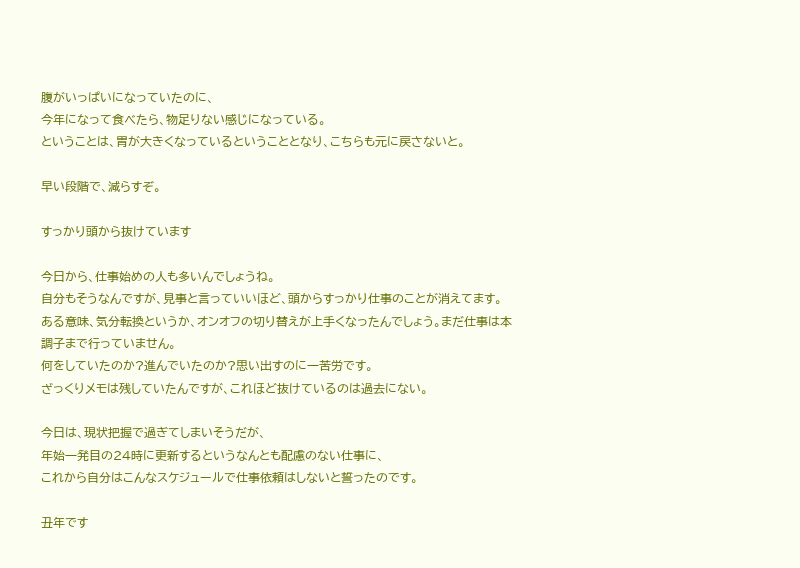腹がいっぱいになっていたのに、
今年になって食べたら、物足りない感じになっている。
ということは、胃が大きくなっているということとなり、こちらも元に戻さないと。

早い段階で、減らすぞ。

すっかり頭から抜けています

今日から、仕事始めの人も多いんでしょうね。
自分もそうなんですが、見事と言っていいほど、頭からすっかり仕事のことが消えてます。
ある意味、気分転換というか、オンオフの切り替えが上手くなったんでしょう。まだ仕事は本調子まで行っていません。
何をしていたのか?進んでいたのか?思い出すのに一苦労です。
ざっくりメモは残していたんですが、これほど抜けているのは過去にない。

今日は、現状把握で過ぎてしまいそうだが、
年始一発目の24時に更新するというなんとも配慮のない仕事に、
これから自分はこんなスケジュールで仕事依頼はしないと誓ったのです。

丑年です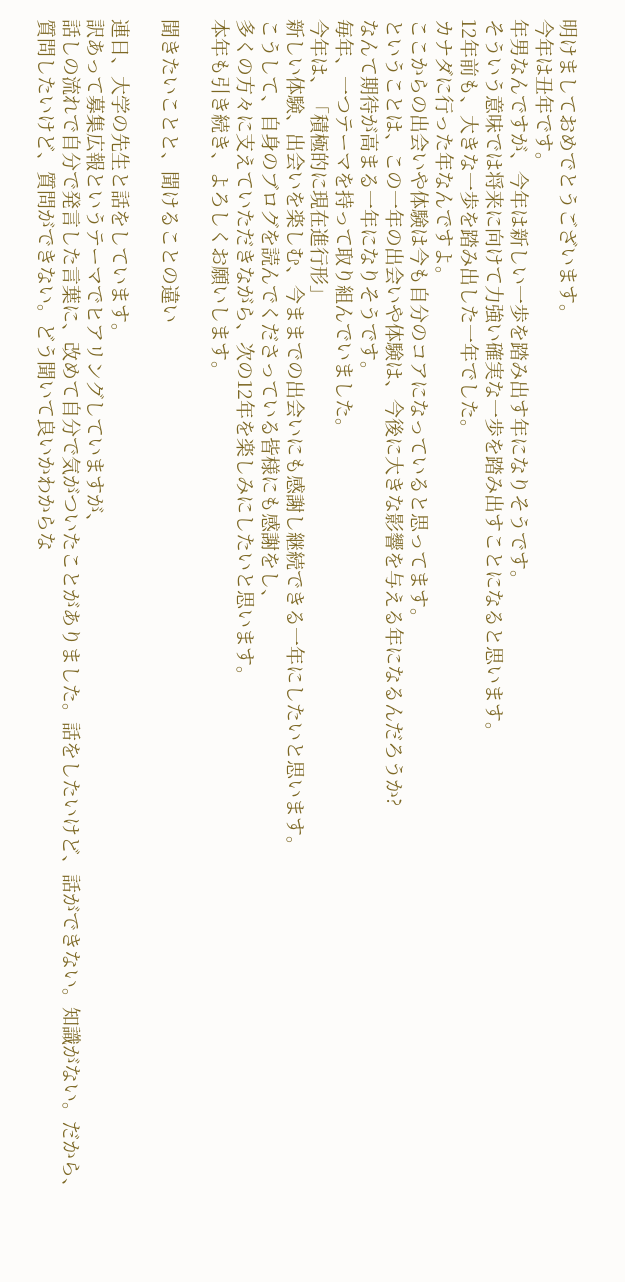明けましておめでとうございます。
今年は丑年です。
年男なんですが、今年は新しい一歩を踏み出す年になりそうです。
そういう意味では将来に向けて力強い確実な一歩を踏み出すことになると思います。
12年前も、大きな一歩を踏み出した一年でした。
カナダに行った年なんですよ。
ここからの出会いや体験は今も自分のコアになっていると思ってます。
ということは、この一年の出会いや体験は、今後に大きな影響を与える年になるんだろうか?
なんて期待が高まる一年になりそうです。
毎年、一つテーマを持って取り組んでいました。
今年は、「積極的に現在進行形」
新しい体験、出会いを楽しむ、今ままでの出会いにも感謝し継続できる一年にしたいと思います。
こうして、自身のブログを読んでくださっている皆様にも感謝をし、
多くの方々に支えていただきながら、次の12年を楽しみにしたいと思います。
本年も引き続き、よろしくお願いします。

聞きたいことと、聞けることの違い

連日、大学の先生と話をしています。
訳あって募集広報というテーマでヒアリングしていますが、
話しの流れで自分で発言した言葉に、改めて自分で気がついたことがありました。話をしたいけど、話ができない。知識がない。だから、
質問したいけど、質問ができない。どう聞いて良いかわからな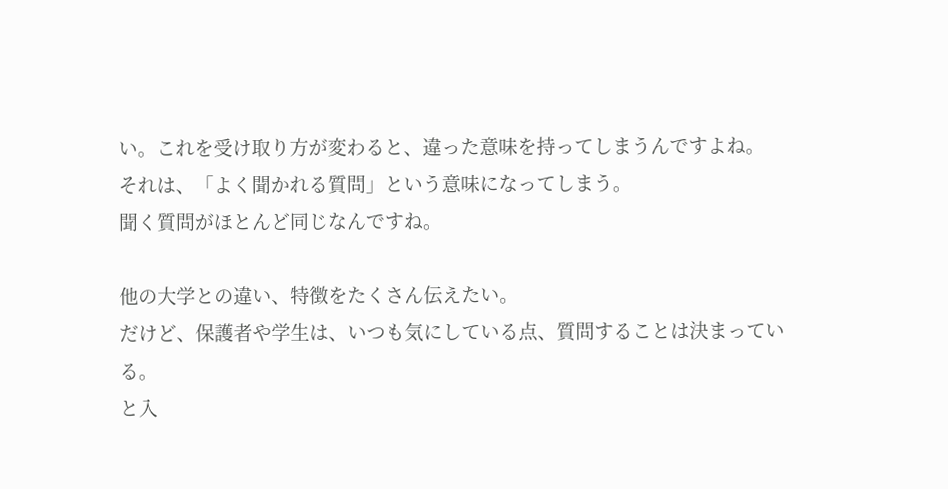い。これを受け取り方が変わると、違った意味を持ってしまうんですよね。
それは、「よく聞かれる質問」という意味になってしまう。
聞く質問がほとんど同じなんですね。

他の大学との違い、特徴をたくさん伝えたい。
だけど、保護者や学生は、いつも気にしている点、質問することは決まっている。
と入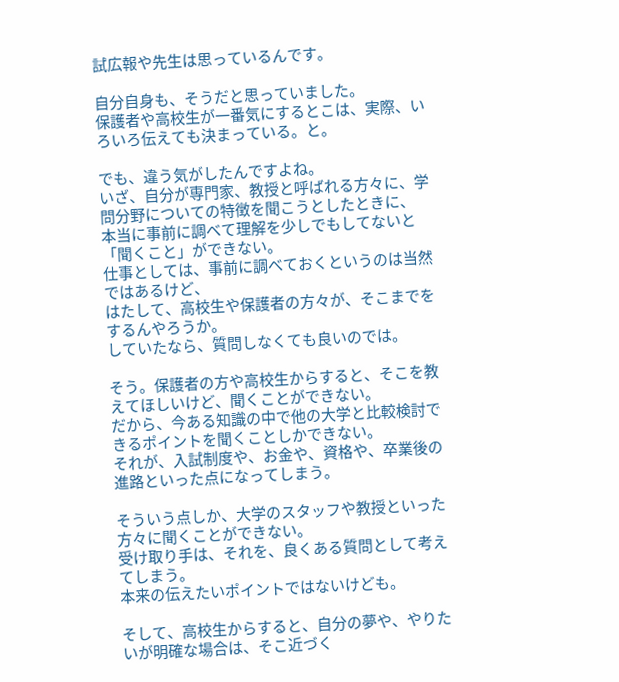試広報や先生は思っているんです。

自分自身も、そうだと思っていました。
保護者や高校生が一番気にするとこは、実際、いろいろ伝えても決まっている。と。

でも、違う気がしたんですよね。
いざ、自分が専門家、教授と呼ばれる方々に、学問分野についての特徴を聞こうとしたときに、
本当に事前に調べて理解を少しでもしてないと「聞くこと」ができない。
仕事としては、事前に調べておくというのは当然ではあるけど、
はたして、高校生や保護者の方々が、そこまでをするんやろうか。
していたなら、質問しなくても良いのでは。

そう。保護者の方や高校生からすると、そこを教えてほしいけど、聞くことができない。
だから、今ある知識の中で他の大学と比較検討できるポイントを聞くことしかできない。
それが、入試制度や、お金や、資格や、卒業後の進路といった点になってしまう。

そういう点しか、大学のスタッフや教授といった方々に聞くことができない。
受け取り手は、それを、良くある質問として考えてしまう。
本来の伝えたいポイントではないけども。

そして、高校生からすると、自分の夢や、やりたいが明確な場合は、そこ近づく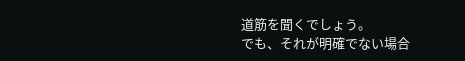道筋を聞くでしょう。
でも、それが明確でない場合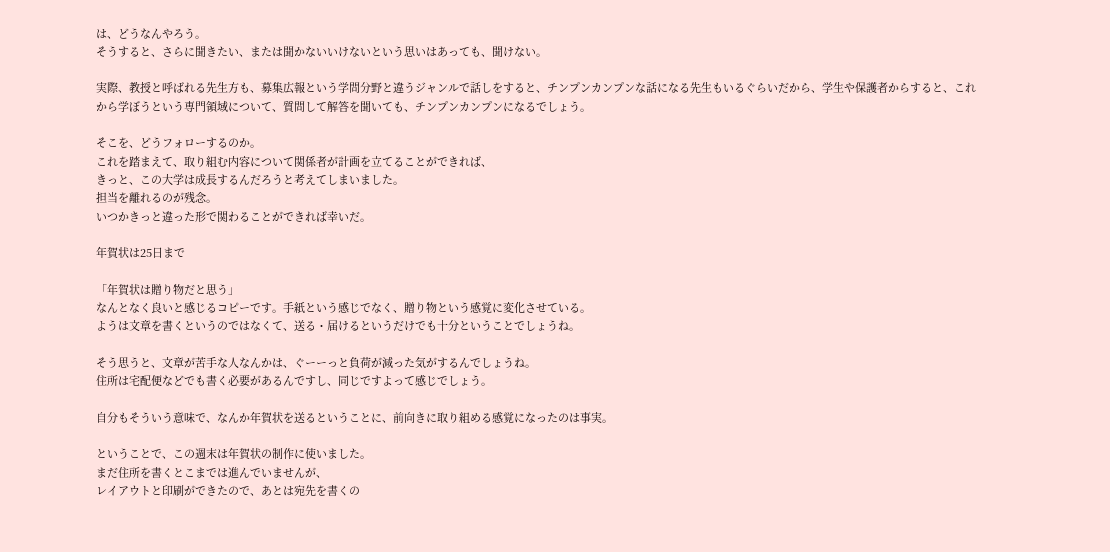は、どうなんやろう。
そうすると、さらに聞きたい、または聞かないいけないという思いはあっても、聞けない。

実際、教授と呼ばれる先生方も、募集広報という学問分野と違うジャンルで話しをすると、チンプンカンプンな話になる先生もいるぐらいだから、学生や保護者からすると、これから学ぼうという専門領域について、質問して解答を聞いても、チンプンカンプンになるでしょう。

そこを、どうフォローするのか。
これを踏まえて、取り組む内容について関係者が計画を立てることができれば、
きっと、この大学は成長するんだろうと考えてしまいました。
担当を離れるのが残念。
いつかきっと違った形で関わることができれば幸いだ。

年賀状は25日まで

「年賀状は贈り物だと思う」
なんとなく良いと感じるコピーです。手紙という感じでなく、贈り物という感覚に変化させている。
ようは文章を書くというのではなくて、送る・届けるというだけでも十分ということでしょうね。

そう思うと、文章が苦手な人なんかは、ぐーーっと負荷が減った気がするんでしょうね。
住所は宅配便などでも書く必要があるんですし、同じですよって感じでしょう。

自分もそういう意味で、なんか年賀状を送るということに、前向きに取り組める感覚になったのは事実。

ということで、この週末は年賀状の制作に使いました。
まだ住所を書くとこまでは進んでいませんが、
レイアウトと印刷ができたので、あとは宛先を書くの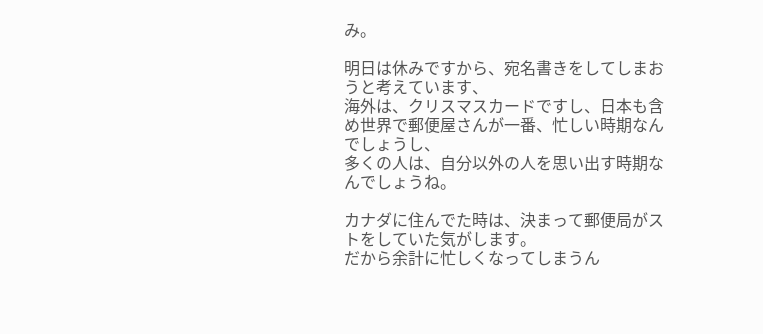み。

明日は休みですから、宛名書きをしてしまおうと考えています、
海外は、クリスマスカードですし、日本も含め世界で郵便屋さんが一番、忙しい時期なんでしょうし、
多くの人は、自分以外の人を思い出す時期なんでしょうね。

カナダに住んでた時は、決まって郵便局がストをしていた気がします。
だから余計に忙しくなってしまうん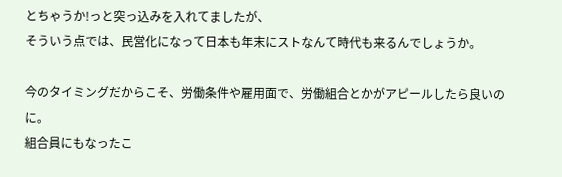とちゃうか!っと突っ込みを入れてましたが、
そういう点では、民営化になって日本も年末にストなんて時代も来るんでしょうか。

今のタイミングだからこそ、労働条件や雇用面で、労働組合とかがアピールしたら良いのに。
組合員にもなったこ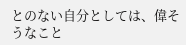とのない自分としては、偉そうなこと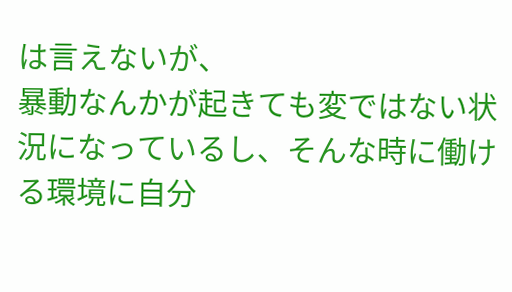は言えないが、
暴動なんかが起きても変ではない状況になっているし、そんな時に働ける環境に自分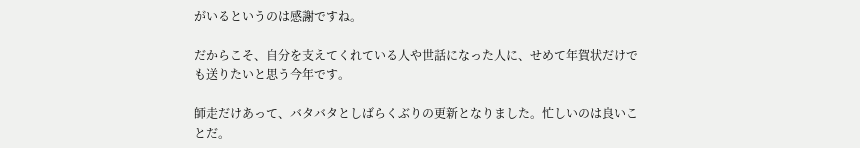がいるというのは感謝ですね。

だからこそ、自分を支えてくれている人や世話になった人に、せめて年賀状だけでも送りたいと思う今年です。

師走だけあって、バタバタとしばらくぶりの更新となりました。忙しいのは良いことだ。